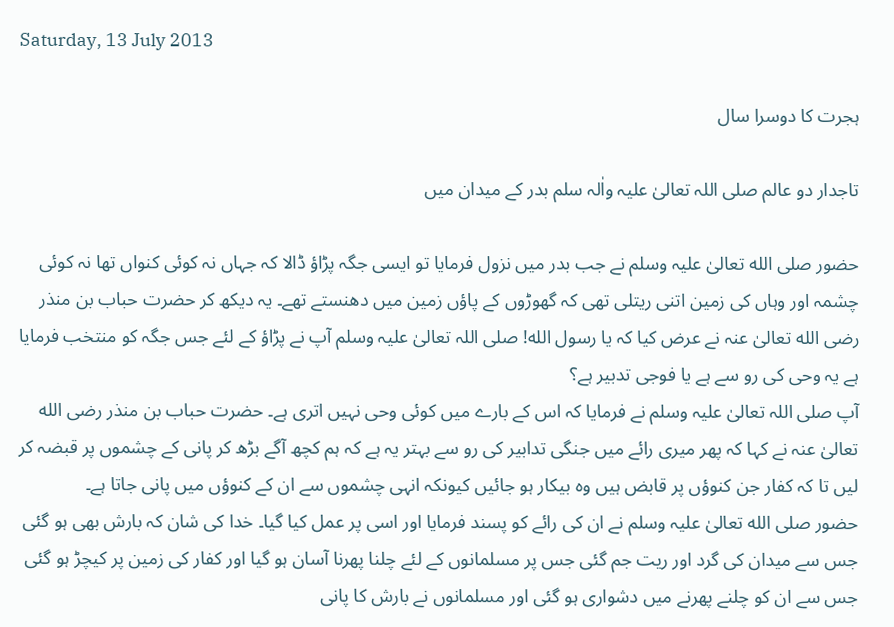Saturday, 13 July 2013

ہجرت کا دوسرا سال

تاجدار دو عالم صلی اللہ تعالیٰ علیہ واٰلہ سلم بدر کے میدان میں

حضور صلی الله تعالیٰ علیہ وسلم نے جب بدر میں نزول فرمایا تو ایسی جگہ پڑاؤ ڈالا کہ جہاں نہ کوئی کنواں تھا نہ کوئی چشمہ اور وہاں کی زمین اتنی ریتلی تھی کہ گھوڑوں کے پاؤں زمین میں دھنستے تھے۔ یہ دیکھ کر حضرت حباب بن منذر رضی الله تعالیٰ عنہ نے عرض کیا کہ یا رسول الله! صلی اللہ تعالیٰ علیہ وسلم آپ نے پڑاؤ کے لئے جس جگہ کو منتخب فرمایا ہے یہ وحی کی رو سے ہے یا فوجی تدبیر ہے؟
آپ صلی اللہ تعالیٰ علیہ وسلم نے فرمایا کہ اس کے بارے میں کوئی وحی نہیں اتری ہے۔ حضرت حباب بن منذر رضی الله تعالیٰ عنہ نے کہا کہ پھر میری رائے میں جنگی تدابیر کی رو سے بہتر یہ ہے کہ ہم کچھ آگے بڑھ کر پانی کے چشموں پر قبضہ کر لیں تا کہ کفار جن کنوؤں پر قابض ہیں وہ بیکار ہو جائیں کیونکہ انہی چشموں سے ان کے کنوؤں میں پانی جاتا ہے۔
حضور صلی الله تعالیٰ علیہ وسلم نے ان کی رائے کو پسند فرمایا اور اسی پر عمل کیا گیا۔ خدا کی شان کہ بارش بھی ہو گئی جس سے میدان کی گرد اور ریت جم گئی جس پر مسلمانوں کے لئے چلنا پھرنا آسان ہو گیا اور کفار کی زمین پر کیچڑ ہو گئی جس سے ان کو چلنے پھرنے میں دشواری ہو گئی اور مسلمانوں نے بارش کا پانی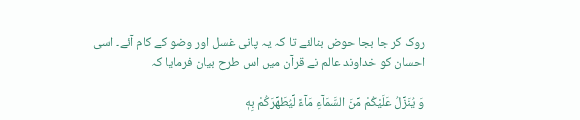روک کر جا بجا حوض بنالئے تا کہ یہ پانی غسل اور وضو کے کام آئے۔ اسی احسان کو خداوند عالم نے قرآن میں اس طرح بیان فرمایا کہ

وَ يُنَزِّلُ عَلَيْکُمْ مِّنَ السَّمَآءِ مَآءً لِّيُطَهِّرَكُمْ بِهٖ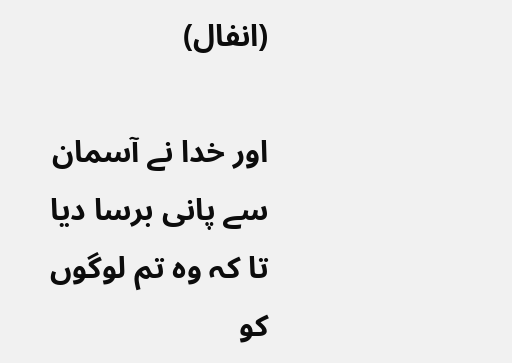(انفال)

اور خدا نے آسمان سے پانی برسا دیا تا کہ وہ تم لوگوں کو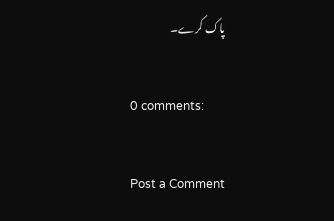پاک کرے۔

0 comments:

Post a Comment